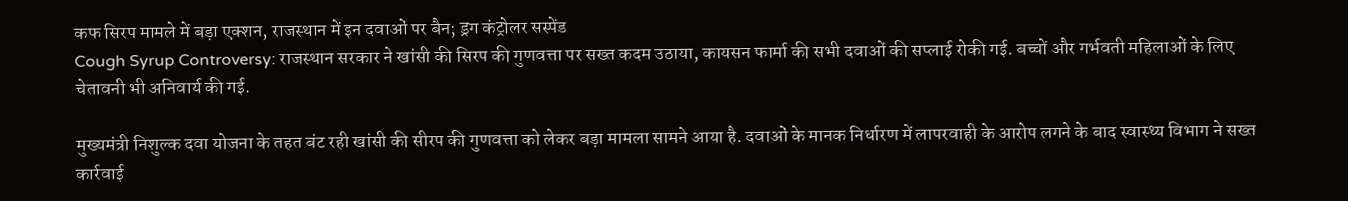कफ सिरप मामले में बड़ा एक्शन, राजस्थान में इन दवाओं पर बैन; ड्रग कंट्रोलर सस्पेंड
Cough Syrup Controversy: राजस्थान सरकार ने खांसी की सिरप की गुणवत्ता पर सख्त कदम उठाया, कायसन फार्मा की सभी दवाओं की सप्लाई रोकी गई. बच्चों और गर्भवती महिलाओं के लिए चेतावनी भी अनिवार्य की गई.

मुख्यमंत्री निशुल्क दवा योजना के तहत बंट रही खांसी की सीरप की गुणवत्ता को लेकर बड़ा मामला सामने आया है. दवाओं के मानक निर्धारण में लापरवाही के आरोप लगने के बाद स्वास्थ्य विभाग ने सख्त कार्रवाई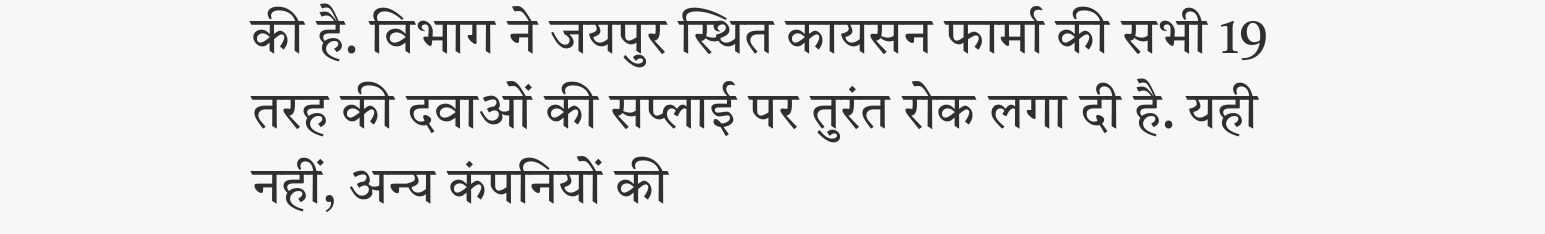की है. विभाग ने जयपुर स्थित कायसन फार्मा की सभी 19 तरह की दवाओं की सप्लाई पर तुरंत रोक लगा दी है. यही नहीं, अन्य कंपनियों की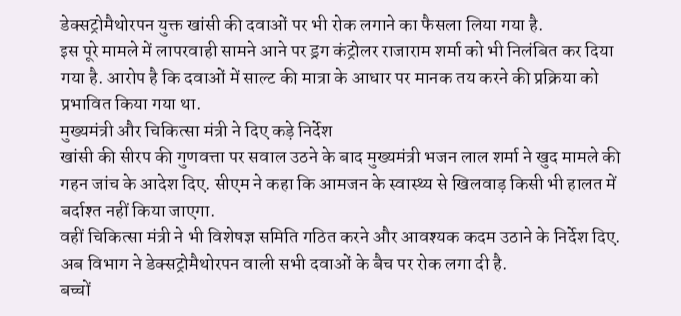डेक्सट्रोमैथोरपन युक्त खांसी की दवाओं पर भी रोक लगाने का फैसला लिया गया है.
इस पूरे मामले में लापरवाही सामने आने पर ड्रग कंट्रोलर राजाराम शर्मा को भी निलंबित कर दिया गया है. आरोप है कि दवाओं में साल्ट की मात्रा के आधार पर मानक तय करने की प्रक्रिया को प्रभावित किया गया था.
मुख्यमंत्री और चिकित्सा मंत्री ने दिए कड़े निर्देश
खांसी की सीरप की गुणवत्ता पर सवाल उठने के बाद मुख्यमंत्री भजन लाल शर्मा ने खुद मामले की गहन जांच के आदेश दिए. सीएम ने कहा कि आमजन के स्वास्थ्य से खिलवाड़ किसी भी हालत में बर्दाश्त नहीं किया जाएगा.
वहीं चिकित्सा मंत्री ने भी विशेषज्ञ समिति गठित करने और आवश्यक कदम उठाने के निर्देश दिए. अब विभाग ने डेक्सट्रोमैथोरपन वाली सभी दवाओं के बैच पर रोक लगा दी है.
बच्चों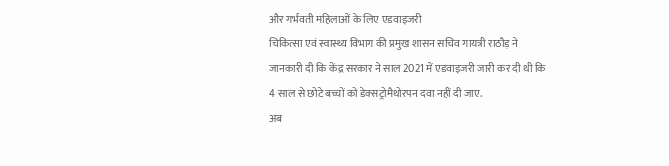और गर्भवती महिलाओं के लिए एडवाइजरी
चिकित्सा एवं स्वास्थ्य विभाग की प्रमुख शासन सचिव गायत्री राठौड़ ने जानकारी दी कि केंद्र सरकार ने साल 2021 में एडवाइजरी जारी कर दी थी कि 4 साल से छोटे बच्चों को डेक्सट्रोमैथोरपन दवा नहीं दी जाए.
अब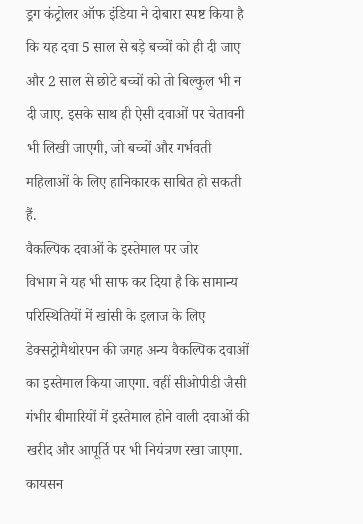ड्रग कंट्रोलर ऑफ इंडिया ने दोबारा स्पष्ट किया है कि यह दवा 5 साल से बड़े बच्चों को ही दी जाए और 2 साल से छोटे बच्चों को तो बिल्कुल भी न दी जाए. इसके साथ ही ऐसी दवाओं पर चेतावनी भी लिखी जाएगी, जो बच्चों और गर्भवती महिलाओं के लिए हानिकारक साबित हो सकती हैं.
वैकल्पिक दवाओं के इस्तेमाल पर जोर
विभाग ने यह भी साफ कर दिया है कि सामान्य परिस्थितियों में खांसी के इलाज के लिए डेक्सट्रोमैथोरपन की जगह अन्य वैकल्पिक दवाओं का इस्तेमाल किया जाएगा. वहीं सीओपीडी जैसी गंभीर बीमारियों में इस्तेमाल होने वाली दवाओं की खरीद और आपूर्ति पर भी नियंत्रण रखा जाएगा.
कायसन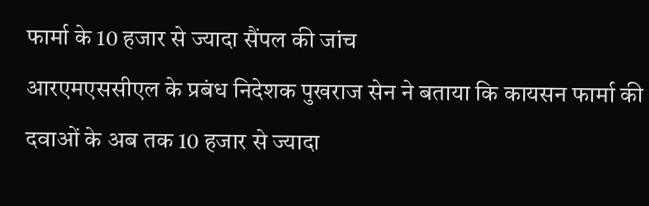फार्मा के 10 हजार से ज्यादा सैंपल की जांच
आरएमएससीएल के प्रबंध निदेशक पुखराज सेन ने बताया कि कायसन फार्मा की दवाओं के अब तक 10 हजार से ज्यादा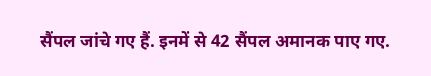सैंपल जांचे गए हैं. इनमें से 42 सैंपल अमानक पाए गए.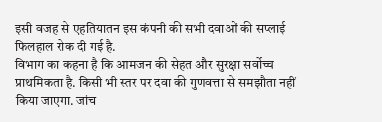इसी वजह से एहतियातन इस कंपनी की सभी दवाओं की सप्लाई फिलहाल रोक दी गई है.
विभाग का कहना है कि आमजन की सेहत और सुरक्षा सर्वोच्च प्राथमिकता है. किसी भी स्तर पर दवा की गुणवत्ता से समझौता नहीं किया जाएगा. जांच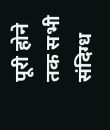पूरी होने तक सभी संदिग्ध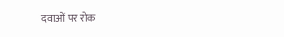दवाओं पर रोक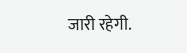जारी रहेगी.